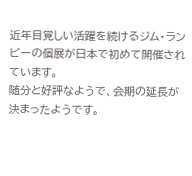近年目覚しい活躍を続けるジム・ランビーの個展が日本で初めて開催されています。
随分と好評なようで、会期の延長が決まったようです。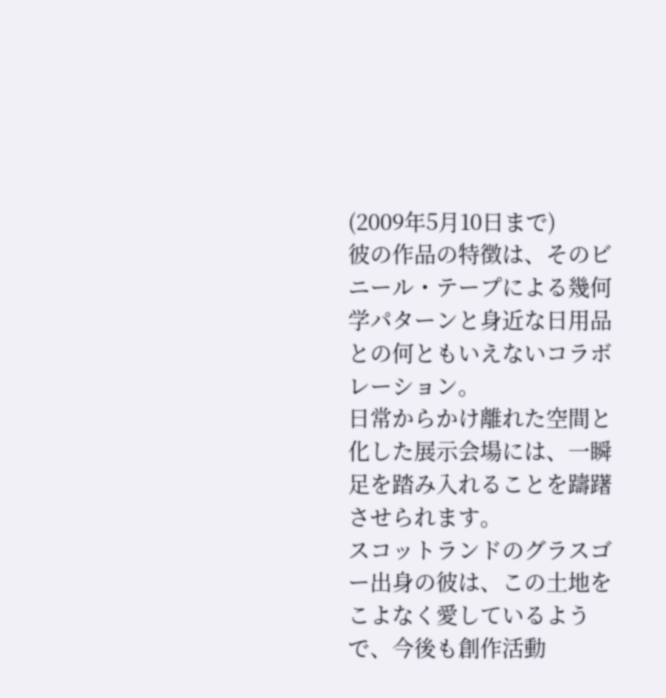(2009年5月10日まで)
彼の作品の特徴は、そのビニール・テープによる幾何学パターンと身近な日用品との何ともいえないコラボレーション。
日常からかけ離れた空間と化した展示会場には、一瞬足を踏み入れることを躊躇させられます。
スコットランドのグラスゴー出身の彼は、この土地をこよなく愛しているようで、今後も創作活動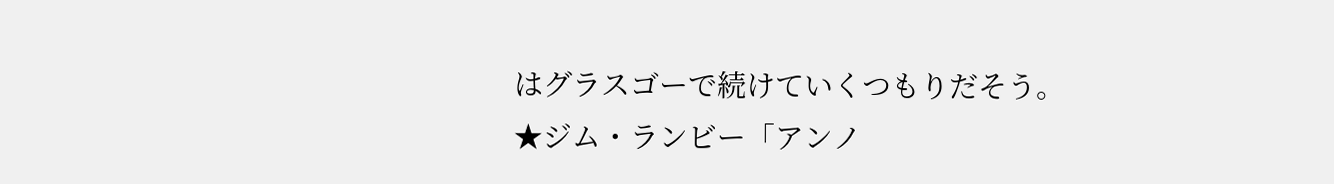はグラスゴーで続けていくつもりだそう。
★ジム・ランビー「アンノ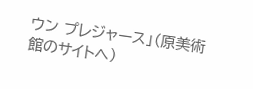ウン プレジャース」(原美術館のサイトへ)